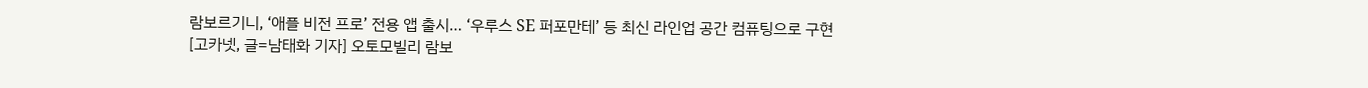람보르기니, ‘애플 비전 프로’ 전용 앱 출시… ‘우루스 SE 퍼포만테’ 등 최신 라인업 공간 컴퓨팅으로 구현
[고카넷, 글=남태화 기자] 오토모빌리 람보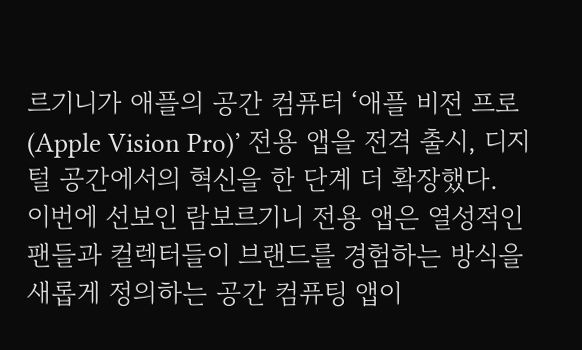르기니가 애플의 공간 컴퓨터 ‘애플 비전 프로(Apple Vision Pro)’ 전용 앱을 전격 출시, 디지털 공간에서의 혁신을 한 단계 더 확장했다.
이번에 선보인 람보르기니 전용 앱은 열성적인 팬들과 컬렉터들이 브랜드를 경험하는 방식을 새롭게 정의하는 공간 컴퓨팅 앱이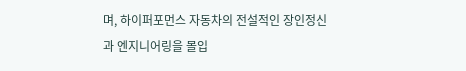며, 하이퍼포먼스 자동차의 전설적인 장인정신과 엔지니어링을 몰입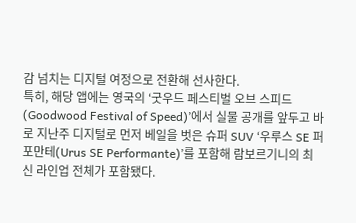감 넘치는 디지털 여정으로 전환해 선사한다.
특히, 해당 앱에는 영국의 ‘굿우드 페스티벌 오브 스피드(Goodwood Festival of Speed)’에서 실물 공개를 앞두고 바로 지난주 디지털로 먼저 베일을 벗은 슈퍼 SUV ‘우루스 SE 퍼포만테(Urus SE Performante)’를 포함해 람보르기니의 최신 라인업 전체가 포함됐다.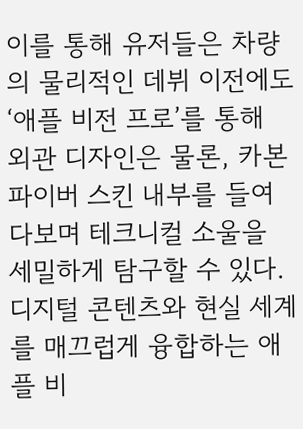이를 통해 유저들은 차량의 물리적인 데뷔 이전에도 ‘애플 비전 프로’를 통해 외관 디자인은 물론, 카본 파이버 스킨 내부를 들여다보며 테크니컬 소울을 세밀하게 탐구할 수 있다.
디지털 콘텐츠와 현실 세계를 매끄럽게 융합하는 애플 비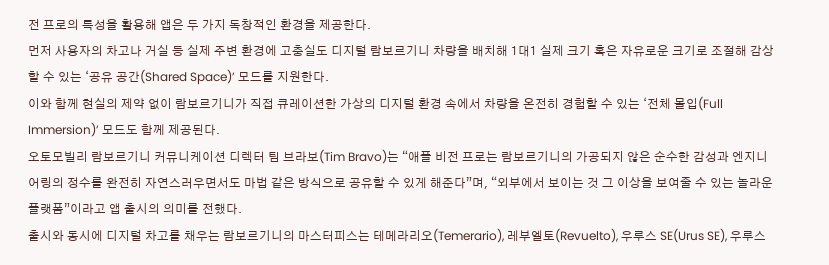전 프로의 특성을 활용해 앱은 두 가지 독창적인 환경을 제공한다.
먼저 사용자의 차고나 거실 등 실제 주변 환경에 고충실도 디지털 람보르기니 차량을 배치해 1대1 실제 크기 혹은 자유로운 크기로 조절해 감상할 수 있는 ‘공유 공간(Shared Space)’ 모드를 지원한다.
이와 함께 현실의 제약 없이 람보르기니가 직접 큐레이션한 가상의 디지털 환경 속에서 차량을 온전히 경험할 수 있는 ‘전체 몰입(Full Immersion)’ 모드도 함께 제공된다.
오토모빌리 람보르기니 커뮤니케이션 디렉터 팀 브라보(Tim Bravo)는 “애플 비전 프로는 람보르기니의 가공되지 않은 순수한 감성과 엔지니어링의 정수를 완전히 자연스러우면서도 마법 같은 방식으로 공유할 수 있게 해준다”며, “외부에서 보이는 것 그 이상을 보여줄 수 있는 놀라운 플랫폼”이라고 앱 출시의 의미를 전했다.
출시와 동시에 디지털 차고를 채우는 람보르기니의 마스터피스는 테메라리오(Temerario), 레부엘토(Revuelto), 우루스 SE(Urus SE), 우루스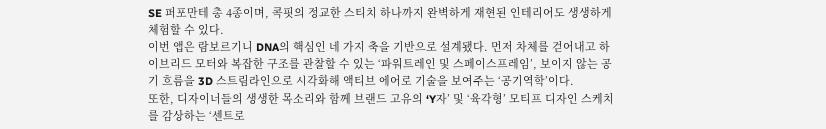SE 퍼포만테 총 4종이며, 콕핏의 정교한 스티치 하나까지 완벽하게 재현된 인테리어도 생생하게 체험할 수 있다.
이번 앱은 람보르기니 DNA의 핵심인 네 가지 축을 기반으로 설계됐다. 먼저 차체를 걷어내고 하이브리드 모터와 복잡한 구조를 관찰할 수 있는 ‘파워트레인 및 스페이스프레임’, 보이지 않는 공기 흐름을 3D 스트림라인으로 시각화해 액티브 에어로 기술을 보여주는 ‘공기역학’이다.
또한, 디자이너들의 생생한 목소리와 함께 브랜드 고유의 ‘Y자’ 및 ‘육각형’ 모티프 디자인 스케치를 감상하는 ‘센트로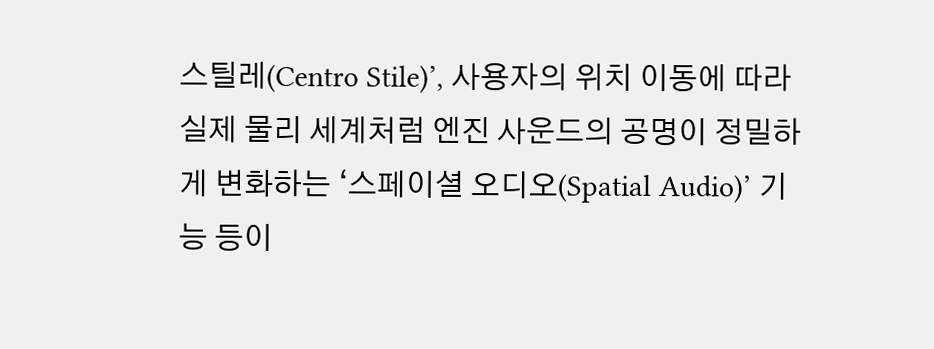스틸레(Centro Stile)’, 사용자의 위치 이동에 따라 실제 물리 세계처럼 엔진 사운드의 공명이 정밀하게 변화하는 ‘스페이셜 오디오(Spatial Audio)’ 기능 등이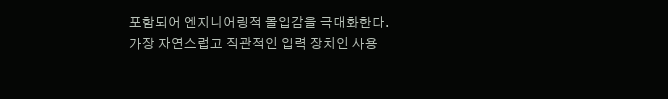포함되어 엔지니어링적 몰입감을 극대화한다.
가장 자연스럽고 직관적인 입력 장치인 사용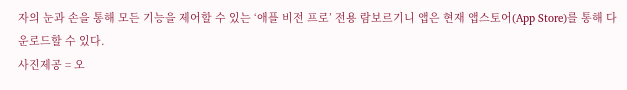자의 눈과 손을 통해 모든 기능을 제어할 수 있는 ‘애플 비전 프로’ 전용 람보르기니 앱은 현재 앱스토어(App Store)를 통해 다운로드할 수 있다.
사진제공 = 오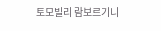토모빌리 람보르기니